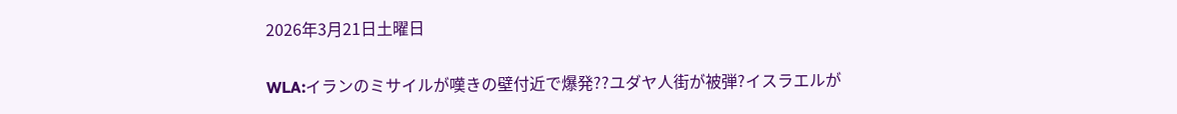2026年3月21日土曜日

WLA:イランのミサイルが嘆きの壁付近で爆発??ユダヤ人街が被弾?イスラエルが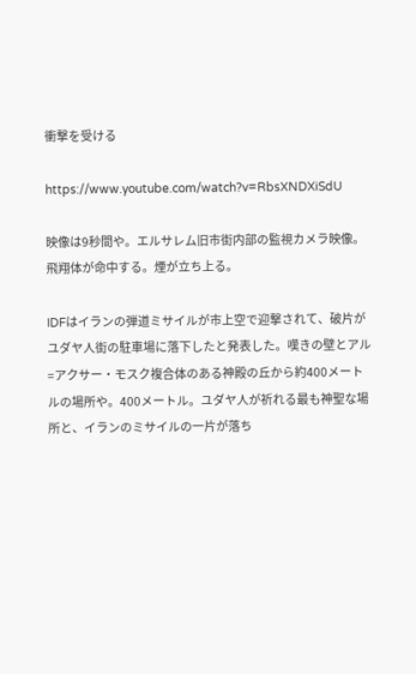衝撃を受ける

https://www.youtube.com/watch?v=RbsXNDXiSdU

映像は9秒間や。エルサレム旧市街内部の監視カメラ映像。飛翔体が命中する。煙が立ち上る。

IDFはイランの弾道ミサイルが市上空で迎撃されて、破片がユダヤ人街の駐車場に落下したと発表した。嘆きの壁とアル=アクサー・モスク複合体のある神殿の丘から約400メートルの場所や。400メートル。ユダヤ人が祈れる最も神聖な場所と、イランのミサイルの一片が落ち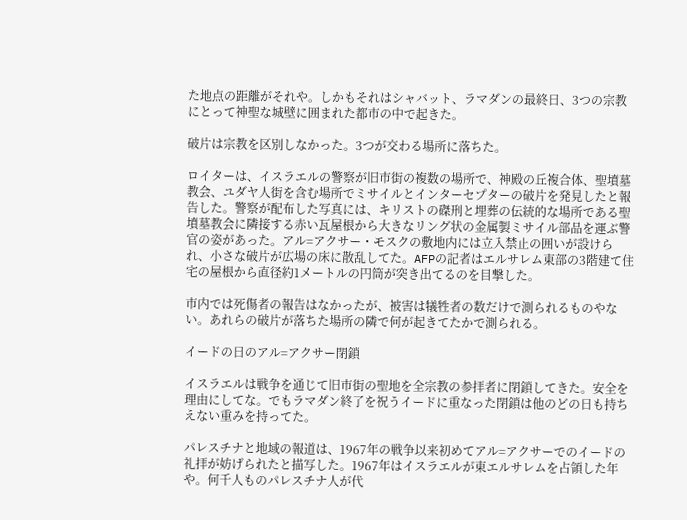た地点の距離がそれや。しかもそれはシャバット、ラマダンの最終日、3つの宗教にとって神聖な城壁に囲まれた都市の中で起きた。

破片は宗教を区別しなかった。3つが交わる場所に落ちた。

ロイターは、イスラエルの警察が旧市街の複数の場所で、神殿の丘複合体、聖墳墓教会、ユダヤ人街を含む場所でミサイルとインターセプターの破片を発見したと報告した。警察が配布した写真には、キリストの磔刑と埋葬の伝統的な場所である聖墳墓教会に隣接する赤い瓦屋根から大きなリング状の金属製ミサイル部品を運ぶ警官の姿があった。アル=アクサー・モスクの敷地内には立入禁止の囲いが設けられ、小さな破片が広場の床に散乱してた。AFPの記者はエルサレム東部の3階建て住宅の屋根から直径約1メートルの円筒が突き出てるのを目撃した。

市内では死傷者の報告はなかったが、被害は犠牲者の数だけで測られるものやない。あれらの破片が落ちた場所の隣で何が起きてたかで測られる。

イードの日のアル=アクサー閉鎖

イスラエルは戦争を通じて旧市街の聖地を全宗教の参拝者に閉鎖してきた。安全を理由にしてな。でもラマダン終了を祝うイードに重なった閉鎖は他のどの日も持ちえない重みを持ってた。

パレスチナと地域の報道は、1967年の戦争以来初めてアル=アクサーでのイードの礼拝が妨げられたと描写した。1967年はイスラエルが東エルサレムを占領した年や。何千人ものパレスチナ人が代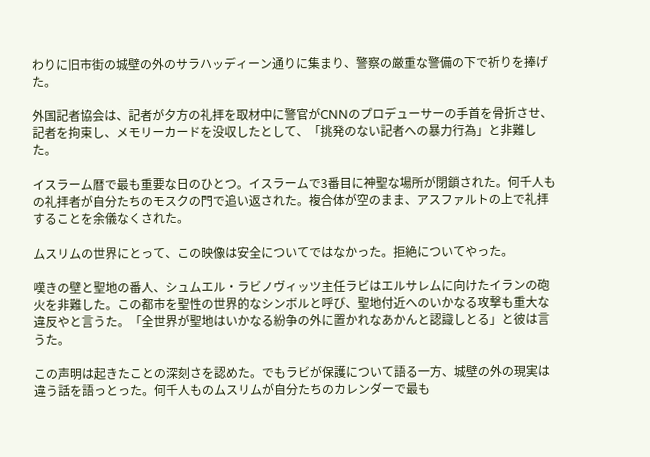わりに旧市街の城壁の外のサラハッディーン通りに集まり、警察の厳重な警備の下で祈りを捧げた。

外国記者協会は、記者が夕方の礼拝を取材中に警官がCNNのプロデューサーの手首を骨折させ、記者を拘束し、メモリーカードを没収したとして、「挑発のない記者への暴力行為」と非難した。

イスラーム暦で最も重要な日のひとつ。イスラームで3番目に神聖な場所が閉鎖された。何千人もの礼拝者が自分たちのモスクの門で追い返された。複合体が空のまま、アスファルトの上で礼拝することを余儀なくされた。

ムスリムの世界にとって、この映像は安全についてではなかった。拒絶についてやった。

嘆きの壁と聖地の番人、シュムエル・ラビノヴィッツ主任ラビはエルサレムに向けたイランの砲火を非難した。この都市を聖性の世界的なシンボルと呼び、聖地付近へのいかなる攻撃も重大な違反やと言うた。「全世界が聖地はいかなる紛争の外に置かれなあかんと認識しとる」と彼は言うた。

この声明は起きたことの深刻さを認めた。でもラビが保護について語る一方、城壁の外の現実は違う話を語っとった。何千人ものムスリムが自分たちのカレンダーで最も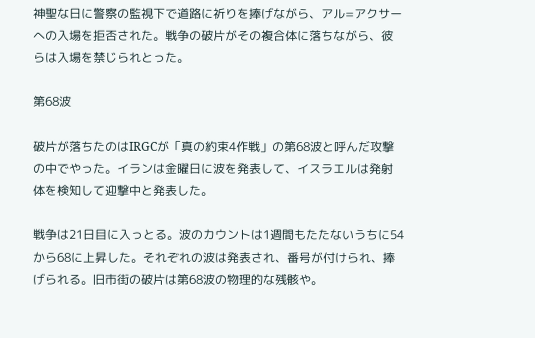神聖な日に警察の監視下で道路に祈りを捧げながら、アル=アクサーへの入場を拒否された。戦争の破片がその複合体に落ちながら、彼らは入場を禁じられとった。

第68波

破片が落ちたのはIRGCが「真の約束4作戦」の第68波と呼んだ攻撃の中でやった。イランは金曜日に波を発表して、イスラエルは発射体を検知して迎撃中と発表した。

戦争は21日目に入っとる。波のカウントは1週間もたたないうちに54から68に上昇した。それぞれの波は発表され、番号が付けられ、捧げられる。旧市街の破片は第68波の物理的な残骸や。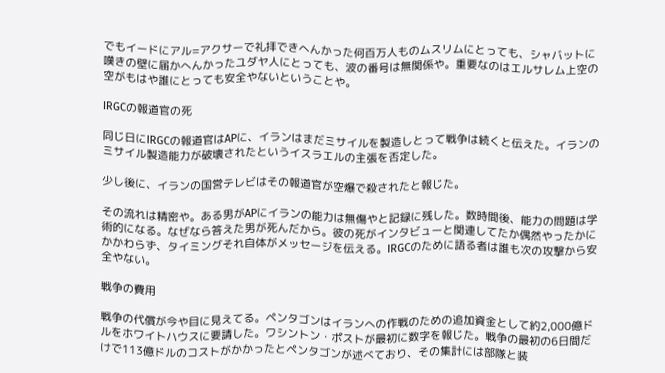でもイードにアル=アクサーで礼拝できへんかった何百万人ものムスリムにとっても、シャバットに嘆きの壁に届かへんかったユダヤ人にとっても、波の番号は無関係や。重要なのはエルサレム上空の空がもはや誰にとっても安全やないということや。

IRGCの報道官の死

同じ日にIRGCの報道官はAPに、イランはまだミサイルを製造しとって戦争は続くと伝えた。イランのミサイル製造能力が破壊されたというイスラエルの主張を否定した。

少し後に、イランの国営テレビはその報道官が空爆で殺されたと報じた。

その流れは精密や。ある男がAPにイランの能力は無傷やと記録に残した。数時間後、能力の問題は学術的になる。なぜなら答えた男が死んだから。彼の死がインタビューと関連してたか偶然やったかにかかわらず、タイミングそれ自体がメッセージを伝える。IRGCのために語る者は誰も次の攻撃から安全やない。

戦争の費用

戦争の代償が今や目に見えてる。ペンタゴンはイランへの作戦のための追加資金として約2,000億ドルをホワイトハウスに要請した。ワシントン・ポストが最初に数字を報じた。戦争の最初の6日間だけで113億ドルのコストがかかったとペンタゴンが述べており、その集計には部隊と装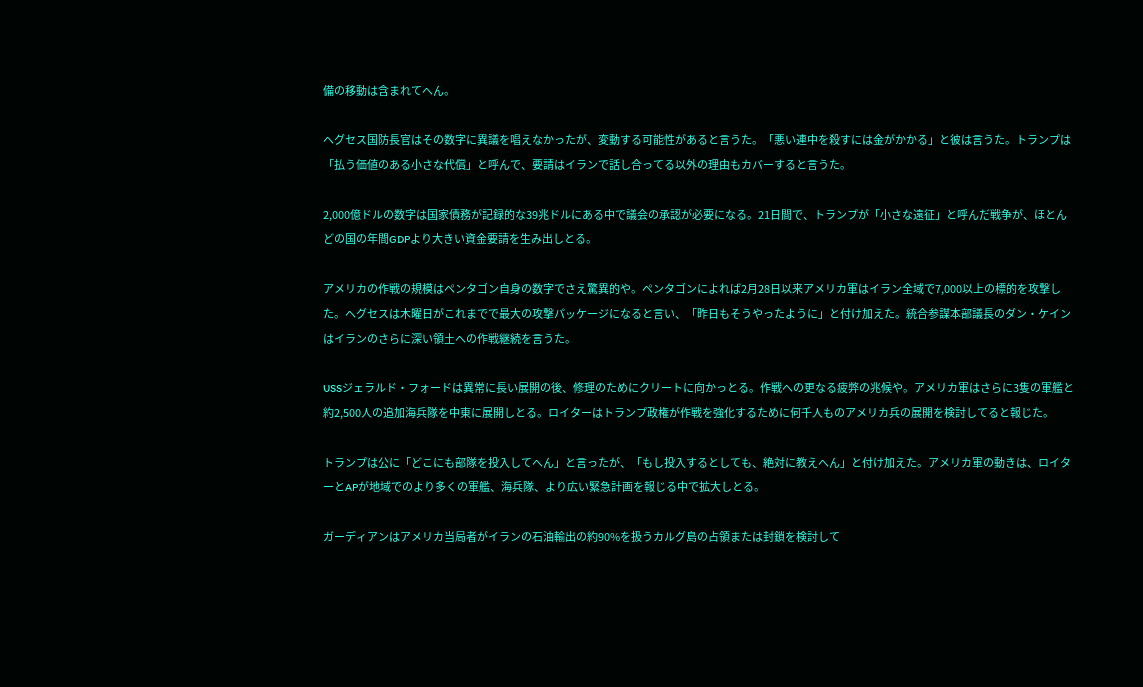備の移動は含まれてへん。

ヘグセス国防長官はその数字に異議を唱えなかったが、変動する可能性があると言うた。「悪い連中を殺すには金がかかる」と彼は言うた。トランプは「払う価値のある小さな代償」と呼んで、要請はイランで話し合ってる以外の理由もカバーすると言うた。

2,000億ドルの数字は国家債務が記録的な39兆ドルにある中で議会の承認が必要になる。21日間で、トランプが「小さな遠征」と呼んだ戦争が、ほとんどの国の年間GDPより大きい資金要請を生み出しとる。

アメリカの作戦の規模はペンタゴン自身の数字でさえ驚異的や。ペンタゴンによれば2月28日以来アメリカ軍はイラン全域で7,000以上の標的を攻撃した。ヘグセスは木曜日がこれまでで最大の攻撃パッケージになると言い、「昨日もそうやったように」と付け加えた。統合参謀本部議長のダン・ケインはイランのさらに深い領土への作戦継続を言うた。

USSジェラルド・フォードは異常に長い展開の後、修理のためにクリートに向かっとる。作戦への更なる疲弊の兆候や。アメリカ軍はさらに3隻の軍艦と約2,500人の追加海兵隊を中東に展開しとる。ロイターはトランプ政権が作戦を強化するために何千人ものアメリカ兵の展開を検討してると報じた。

トランプは公に「どこにも部隊を投入してへん」と言ったが、「もし投入するとしても、絶対に教えへん」と付け加えた。アメリカ軍の動きは、ロイターとAPが地域でのより多くの軍艦、海兵隊、より広い緊急計画を報じる中で拡大しとる。

ガーディアンはアメリカ当局者がイランの石油輸出の約90%を扱うカルグ島の占領または封鎖を検討して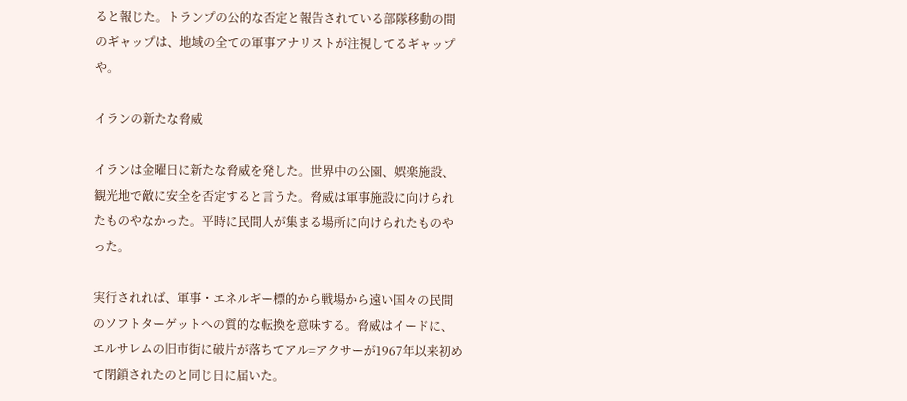ると報じた。トランプの公的な否定と報告されている部隊移動の間のギャップは、地域の全ての軍事アナリストが注視してるギャップや。

イランの新たな脅威

イランは金曜日に新たな脅威を発した。世界中の公園、娯楽施設、観光地で敵に安全を否定すると言うた。脅威は軍事施設に向けられたものやなかった。平時に民間人が集まる場所に向けられたものやった。

実行されれば、軍事・エネルギー標的から戦場から遠い国々の民間のソフトターゲットへの質的な転換を意味する。脅威はイードに、エルサレムの旧市街に破片が落ちてアル=アクサーが1967年以来初めて閉鎖されたのと同じ日に届いた。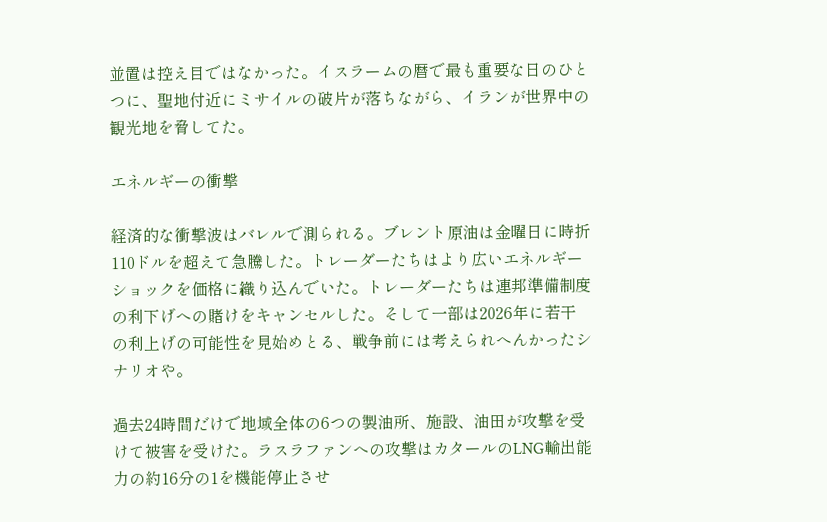並置は控え目ではなかった。イスラームの暦で最も重要な日のひとつに、聖地付近にミサイルの破片が落ちながら、イランが世界中の観光地を脅してた。

エネルギーの衝撃

経済的な衝撃波はバレルで測られる。ブレント原油は金曜日に時折110ドルを超えて急騰した。トレーダーたちはより広いエネルギーショックを価格に織り込んでいた。トレーダーたちは連邦準備制度の利下げへの賭けをキャンセルした。そして一部は2026年に若干の利上げの可能性を見始めとる、戦争前には考えられへんかったシナリオや。

過去24時間だけで地域全体の6つの製油所、施設、油田が攻撃を受けて被害を受けた。ラスラファンへの攻撃はカタールのLNG輸出能力の約16分の1を機能停止させ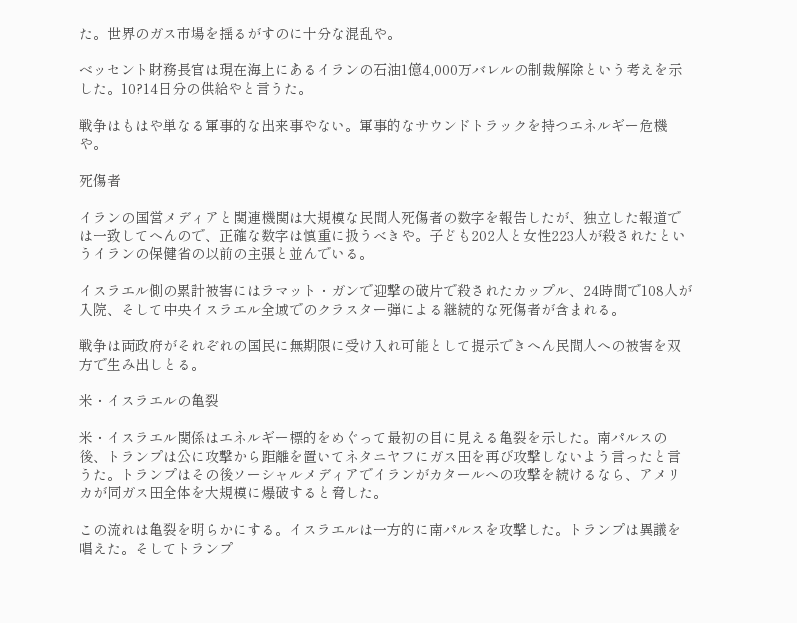た。世界のガス市場を揺るがすのに十分な混乱や。

ベッセント財務長官は現在海上にあるイランの石油1億4,000万バレルの制裁解除という考えを示した。10?14日分の供給やと言うた。

戦争はもはや単なる軍事的な出来事やない。軍事的なサウンドトラックを持つエネルギー危機や。

死傷者

イランの国営メディアと関連機関は大規模な民間人死傷者の数字を報告したが、独立した報道では一致してへんので、正確な数字は慎重に扱うべきや。子ども202人と女性223人が殺されたというイランの保健省の以前の主張と並んでいる。

イスラエル側の累計被害にはラマット・ガンで迎撃の破片で殺されたカップル、24時間で108人が入院、そして中央イスラエル全域でのクラスター弾による継続的な死傷者が含まれる。

戦争は両政府がそれぞれの国民に無期限に受け入れ可能として提示できへん民間人への被害を双方で生み出しとる。

米・イスラエルの亀裂

米・イスラエル関係はエネルギー標的をめぐって最初の目に見える亀裂を示した。南パルスの後、トランプは公に攻撃から距離を置いてネタニヤフにガス田を再び攻撃しないよう言ったと言うた。トランプはその後ソーシャルメディアでイランがカタールへの攻撃を続けるなら、アメリカが同ガス田全体を大規模に爆破すると脅した。

この流れは亀裂を明らかにする。イスラエルは一方的に南パルスを攻撃した。トランプは異議を唱えた。そしてトランプ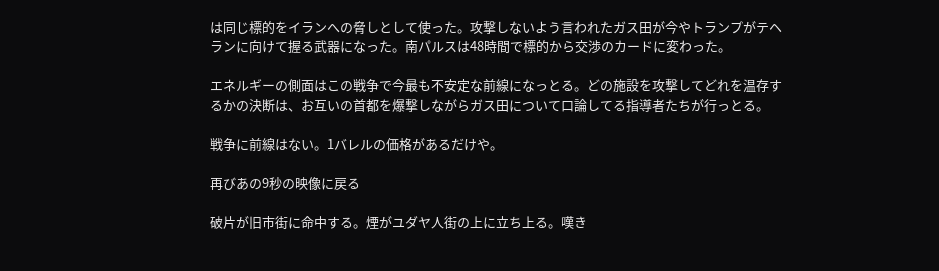は同じ標的をイランへの脅しとして使った。攻撃しないよう言われたガス田が今やトランプがテヘランに向けて握る武器になった。南パルスは48時間で標的から交渉のカードに変わった。

エネルギーの側面はこの戦争で今最も不安定な前線になっとる。どの施設を攻撃してどれを温存するかの決断は、お互いの首都を爆撃しながらガス田について口論してる指導者たちが行っとる。

戦争に前線はない。1バレルの価格があるだけや。

再びあの9秒の映像に戻る

破片が旧市街に命中する。煙がユダヤ人街の上に立ち上る。嘆き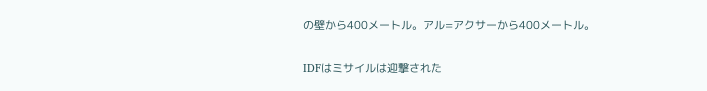の壁から400メートル。アル=アクサーから400メートル。

IDFはミサイルは迎撃された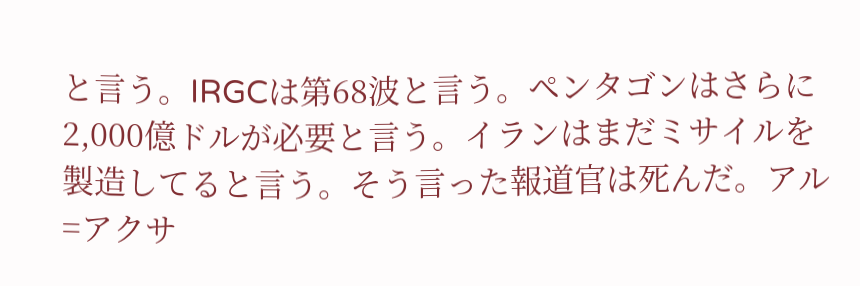と言う。IRGCは第68波と言う。ペンタゴンはさらに2,000億ドルが必要と言う。イランはまだミサイルを製造してると言う。そう言った報道官は死んだ。アル=アクサ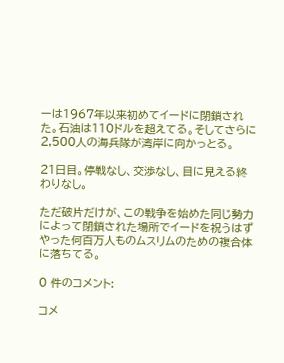ーは1967年以来初めてイードに閉鎖された。石油は110ドルを超えてる。そしてさらに2,500人の海兵隊が湾岸に向かっとる。

21日目。停戦なし、交渉なし、目に見える終わりなし。

ただ破片だけが、この戦争を始めた同じ勢力によって閉鎖された場所でイードを祝うはずやった何百万人ものムスリムのための複合体に落ちてる。

0 件のコメント:

コメ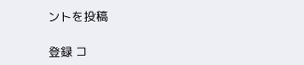ントを投稿

登録 コ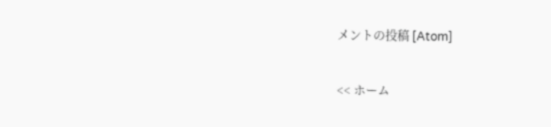メントの投稿 [Atom]

<< ホーム